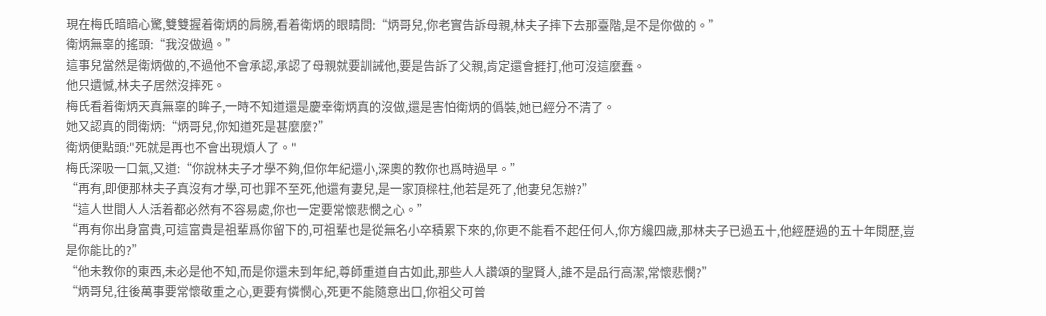現在梅氏暗暗心驚,雙雙握着衛炳的肩膀,看着衛炳的眼睛問:“炳哥兒,你老實告訴母親,林夫子摔下去那臺階,是不是你做的。”
衛炳無辜的搖頭:“我沒做過。”
這事兒當然是衛炳做的,不過他不會承認,承認了母親就要訓誡他,要是告訴了父親,肯定還會捱打,他可沒這麼蠢。
他只遺憾,林夫子居然沒摔死。
梅氏看着衛炳天真無辜的眸子,一時不知道還是慶幸衛炳真的沒做,還是害怕衛炳的僞裝,她已經分不清了。
她又認真的問衛炳:“炳哥兒,你知道死是甚麼麼?”
衛炳便點頭:"死就是再也不會出現煩人了。"
梅氏深吸一口氣,又道:“你說林夫子才學不夠,但你年紀還小,深奧的教你也爲時過早。”
“再有,即便那林夫子真沒有才學,可也罪不至死,他還有妻兒,是一家頂樑柱,他若是死了,他妻兒怎辦?”
“這人世間人人活着都必然有不容易處,你也一定要常懷悲憫之心。”
“再有你出身富貴,可這富貴是祖輩爲你留下的,可祖輩也是從無名小卒積累下來的,你更不能看不起任何人,你方纔四歲,那林夫子已過五十,他經歷過的五十年閱歷,豈是你能比的?”
“他未教你的東西,未必是他不知,而是你還未到年紀,尊師重道自古如此,那些人人讚頌的聖賢人,誰不是品行高潔,常懷悲憫?”
“炳哥兒,往後萬事要常懷敬重之心,更要有憐憫心,死更不能隨意出口,你祖父可曾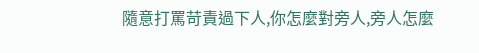隨意打罵苛責過下人,你怎麼對旁人,旁人怎麼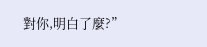對你,明白了麼?”